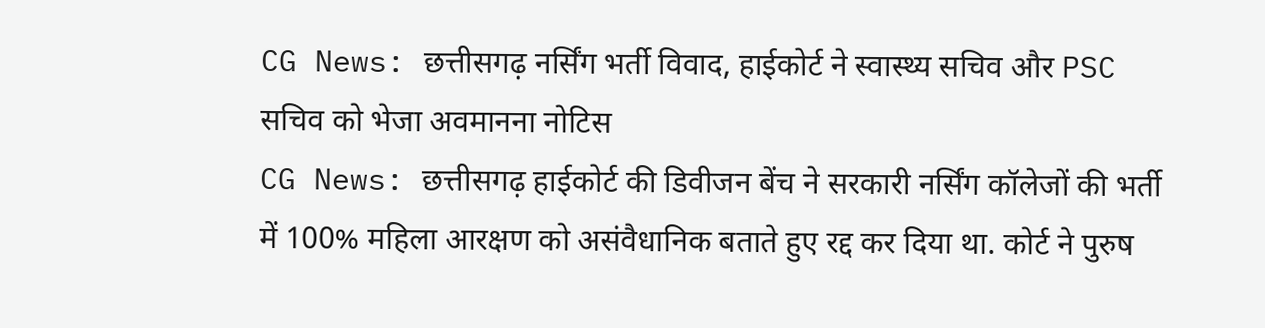CG News: छत्तीसगढ़ नर्सिंग भर्ती विवाद, हाईकोर्ट ने स्वास्थ्य सचिव और PSC सचिव को भेजा अवमानना नोटिस
CG News: छत्तीसगढ़ हाईकोर्ट की डिवीजन बेंच ने सरकारी नर्सिंग कॉलेजों की भर्ती में 100% महिला आरक्षण को असंवैधानिक बताते हुए रद्द कर दिया था. कोर्ट ने पुरुष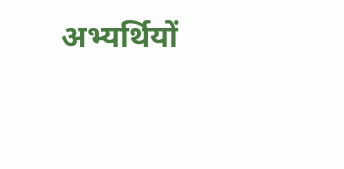अभ्यर्थियों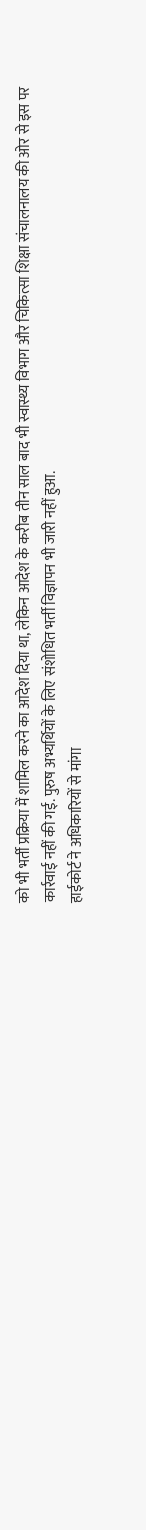को भी भर्ती प्रक्रिया में शामिल करने का आदेश दिया था, लेकिन आदेश के करीब तीन साल बाद भी स्वास्थ्य विभाग और चिकित्सा शिक्षा संचालनालय की ओर से इस पर कार्रवाई नहीं की गई. पुरुष अभ्यर्थियों के लिए संशोधित भर्ती विज्ञापन भी जारी नहीं हुआ.
हाईकोर्ट ने अधिकारियों से मांगा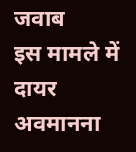जवाब
इस मामले में दायर अवमानना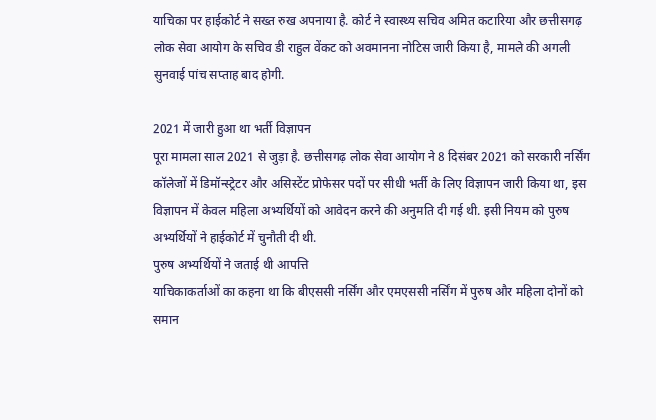याचिका पर हाईकोर्ट ने सख्त रुख अपनाया है. कोर्ट ने स्वास्थ्य सचिव अमित कटारिया और छत्तीसगढ़ लोक सेवा आयोग के सचिव डी राहुल वेंकट को अवमानना नोटिस जारी किया है, मामले की अगली सुनवाई पांच सप्ताह बाद होगी.

2021 में जारी हुआ था भर्ती विज्ञापन
पूरा मामला साल 2021 से जुड़ा है. छत्तीसगढ़ लोक सेवा आयोग ने 8 दिसंबर 2021 को सरकारी नर्सिंग कॉलेजों में डिमॉन्स्ट्रेटर और असिस्टेंट प्रोफेसर पदों पर सीधी भर्ती के लिए विज्ञापन जारी किया था, इस विज्ञापन में केवल महिला अभ्यर्थियों को आवेदन करने की अनुमति दी गई थी. इसी नियम को पुरुष अभ्यर्थियों ने हाईकोर्ट में चुनौती दी थी.
पुरुष अभ्यर्थियों ने जताई थी आपत्ति
याचिकाकर्ताओं का कहना था कि बीएससी नर्सिंग और एमएससी नर्सिंग में पुरुष और महिला दोनों को समान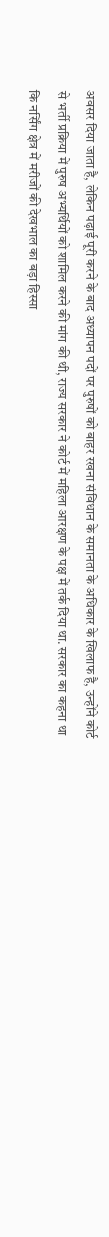अवसर दिया जाता है, लेकिन पढ़ाई पूरी करने के बाद अध्यापन पदों पर पुरुषों को बाहर रखना संविधान के समानता के अधिकार के खिलाफ है, उन्होंने कोर्ट से भर्ती प्रक्रिया में पुरुष अभ्यर्थियों को शामिल करने की मांग की थी, राज्य सरकार ने कोर्ट में महिला आरक्षण के पक्ष में तर्क दिया था. सरकार का कहना था कि नर्सिंग क्षेत्र में मरीजों की देखभाल का बड़ा हिस्सा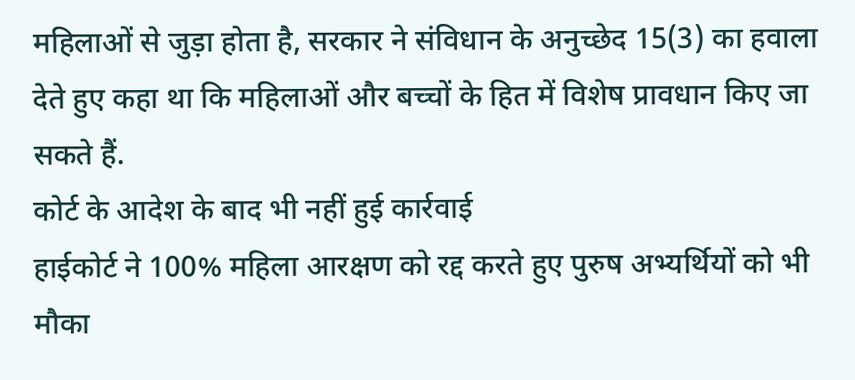महिलाओं से जुड़ा होता है, सरकार ने संविधान के अनुच्छेद 15(3) का हवाला देते हुए कहा था कि महिलाओं और बच्चों के हित में विशेष प्रावधान किए जा सकते हैं.
कोर्ट के आदेश के बाद भी नहीं हुई कार्रवाई
हाईकोर्ट ने 100% महिला आरक्षण को रद्द करते हुए पुरुष अभ्यर्थियों को भी मौका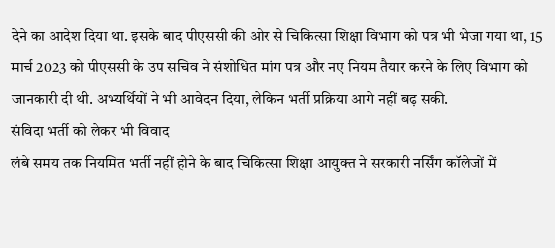देने का आदेश दिया था. इसके बाद पीएससी की ओर से चिकित्सा शिक्षा विभाग को पत्र भी भेजा गया था, 15 मार्च 2023 को पीएससी के उप सचिव ने संशोधित मांग पत्र और नए नियम तैयार करने के लिए विभाग को जानकारी दी थी. अभ्यर्थियों ने भी आवेदन दिया, लेकिन भर्ती प्रक्रिया आगे नहीं बढ़ सकी.
संविदा भर्ती को लेकर भी विवाद
लंबे समय तक नियमित भर्ती नहीं होने के बाद चिकित्सा शिक्षा आयुक्त ने सरकारी नर्सिंग कॉलेजों में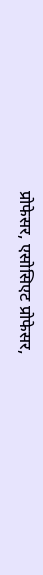प्रोफेसर, एसोसिएट प्रोफेसर,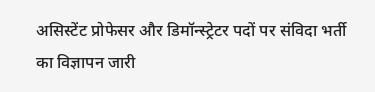असिस्टेंट प्रोफेसर और डिमॉन्स्ट्रेटर पदों पर संविदा भर्ती का विज्ञापन जारी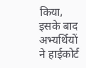किया, इसके बाद अभ्यर्थियों ने हाईकोर्ट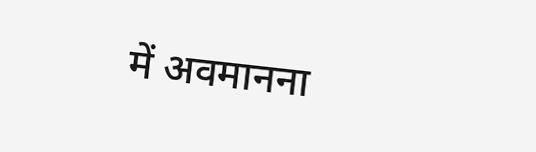में अवमानना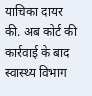याचिका दायर की. अब कोर्ट की कार्रवाई के बाद स्वास्थ्य विभाग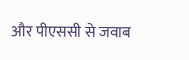और पीएससी से जवाब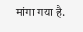मांगा गया है.